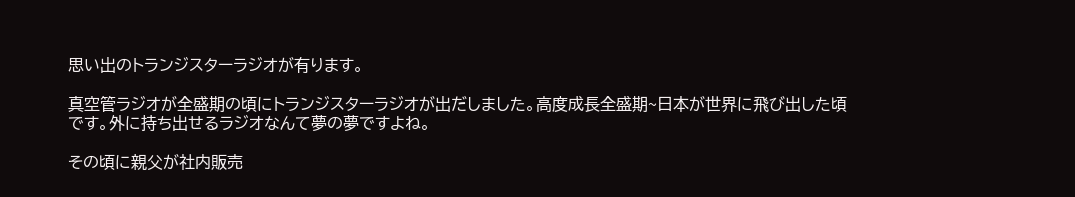思い出のトランジスターラジオが有ります。

真空管ラジオが全盛期の頃にトランジスターラジオが出だしました。高度成長全盛期~日本が世界に飛び出した頃です。外に持ち出せるラジオなんて夢の夢ですよね。

その頃に親父が社内販売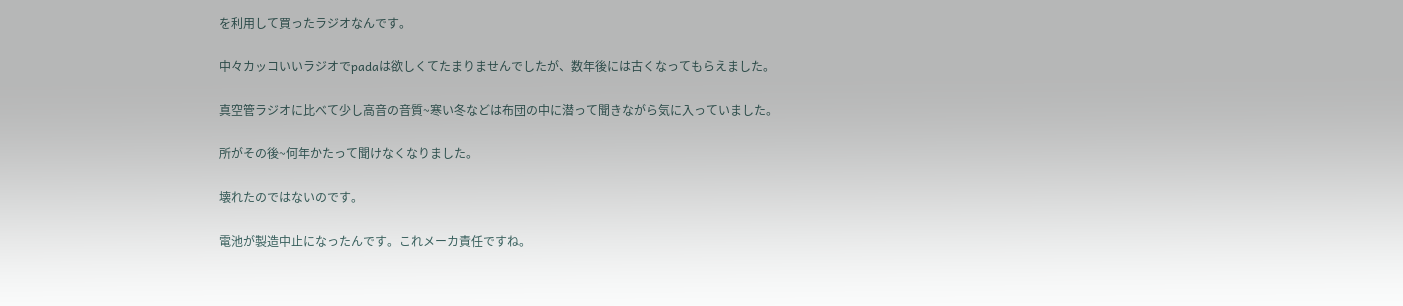を利用して買ったラジオなんです。

中々カッコいいラジオでpadaは欲しくてたまりませんでしたが、数年後には古くなってもらえました。

真空管ラジオに比べて少し高音の音質~寒い冬などは布団の中に潜って聞きながら気に入っていました。

所がその後~何年かたって聞けなくなりました。

壊れたのではないのです。

電池が製造中止になったんです。これメーカ責任ですね。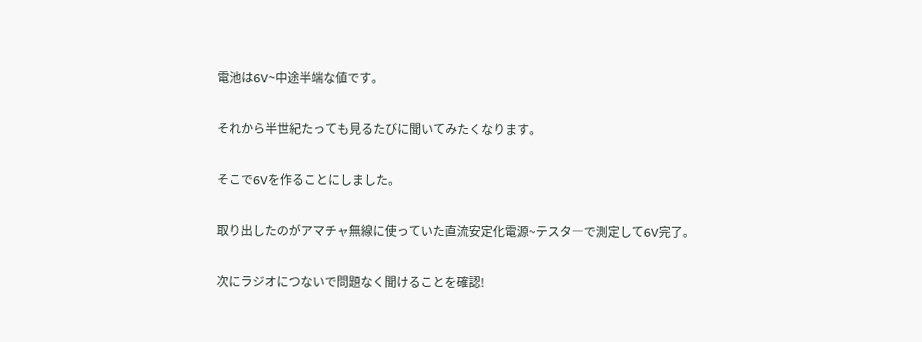電池は6V~中途半端な値です。

それから半世紀たっても見るたびに聞いてみたくなります。

そこで6Vを作ることにしました。

取り出したのがアマチャ無線に使っていた直流安定化電源~テスタ―で測定して6V完了。

次にラジオにつないで問題なく聞けることを確認!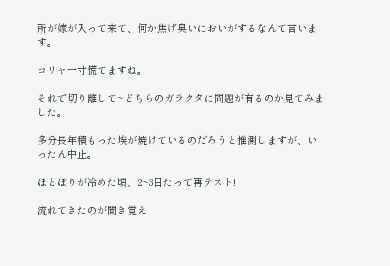所が嫁が入って来て、何か焦げ臭いにおいがするなんて言います。

コリャ一寸慌てますね。

それで切り離して~どちらのガラクタに問題が有るのか見てみました。

多分長年積もった埃が焼けているのだろうと推測しますが、いったん中止。

ほとぼりが冷めた頃、2~3日たって再テスト!

流れてきたのが聞き覚え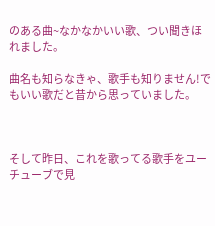のある曲~なかなかいい歌、つい聞きほれました。

曲名も知らなきゃ、歌手も知りません!でもいい歌だと昔から思っていました。



そして昨日、これを歌ってる歌手をユーチューブで見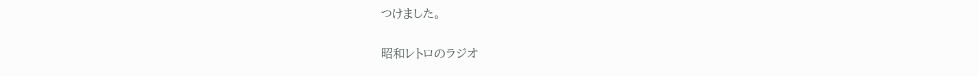つけました。

昭和レトロのラジオ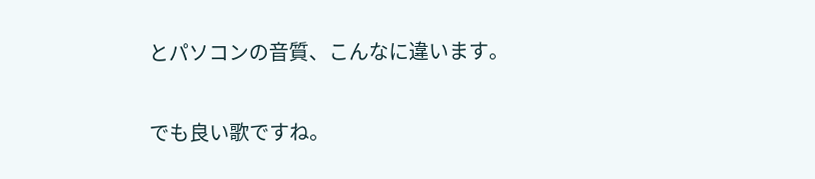とパソコンの音質、こんなに違います。

でも良い歌ですね。